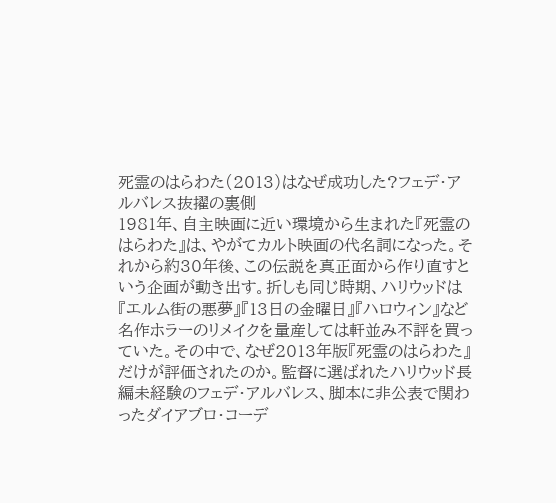死霊のはらわた(2013)はなぜ成功した?フェデ・アルバレス抜擢の裏側
1981年、自主映画に近い環境から生まれた『死霊のはらわた』は、やがてカルト映画の代名詞になった。それから約30年後、この伝説を真正面から作り直すという企画が動き出す。折しも同じ時期、ハリウッドは『エルム街の悪夢』『13日の金曜日』『ハロウィン』など名作ホラーのリメイクを量産しては軒並み不評を買っていた。その中で、なぜ2013年版『死霊のはらわた』だけが評価されたのか。監督に選ばれたハリウッド長編未経験のフェデ・アルバレス、脚本に非公表で関わったダイアブロ・コーデ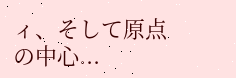ィ、そして原点の中心...